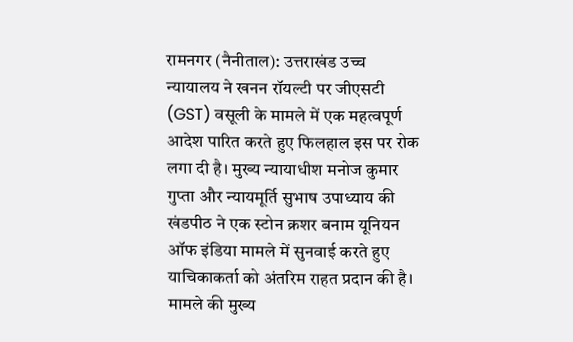रामनगर (नैनीताल): उत्तराखंड उच्च न्यायालय ने खनन रॉयल्टी पर जीएसटी (GST) वसूली के मामले में एक महत्वपूर्ण आदेश पारित करते हुए फिलहाल इस पर रोक लगा दी है। मुख्य न्यायाधीश मनोज कुमार गुप्ता और न्यायमूर्ति सुभाष उपाध्याय की खंडपीठ ने एक स्टोन क्रशर बनाम यूनियन ऑफ इंडिया मामले में सुनवाई करते हुए याचिकाकर्ता को अंतरिम राहत प्रदान की है।
मामले की मुख्य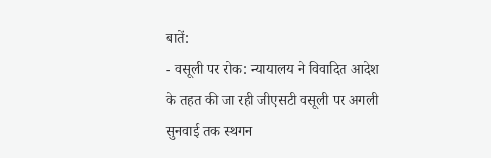बातें:
- वसूली पर रोक: न्यायालय ने विवादित आदेश के तहत की जा रही जीएसटी वसूली पर अगली सुनवाई तक स्थगन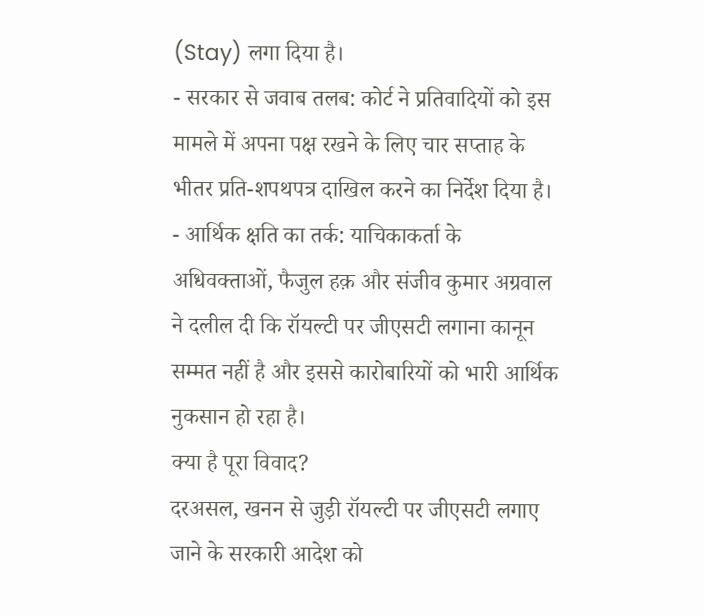(Stay) लगा दिया है।
- सरकार से जवाब तलब: कोर्ट ने प्रतिवादियों को इस मामले में अपना पक्ष रखने के लिए चार सप्ताह के भीतर प्रति-शपथपत्र दाखिल करने का निर्देश दिया है।
- आर्थिक क्षति का तर्क: याचिकाकर्ता के अधिवक्ताओं, फैजुल हक़ और संजीव कुमार अग्रवाल ने दलील दी कि रॉयल्टी पर जीएसटी लगाना कानून सम्मत नहीं है और इससे कारोबारियों को भारी आर्थिक नुकसान हो रहा है।
क्या है पूरा विवाद?
दरअसल, खनन से जुड़ी रॉयल्टी पर जीएसटी लगाए जाने के सरकारी आदेश को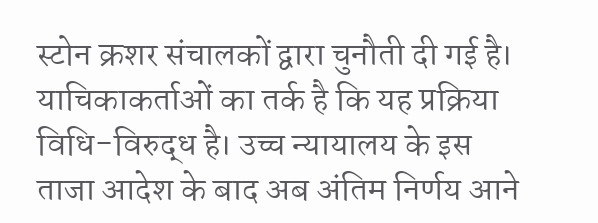स्टोन क्रशर संचालकों द्वारा चुनौती दी गई है। याचिकाकर्ताओं का तर्क है कि यह प्रक्रिया विधि-विरुद्ध है। उच्च न्यायालय के इस ताजा आदेश के बाद अब अंतिम निर्णय आने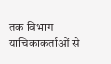तक विभाग याचिकाकर्ताओं से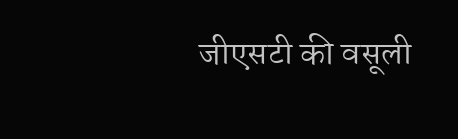जीएसटी की वसूली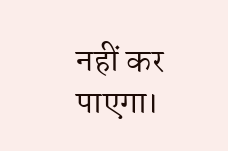नहीं कर पाएगा।